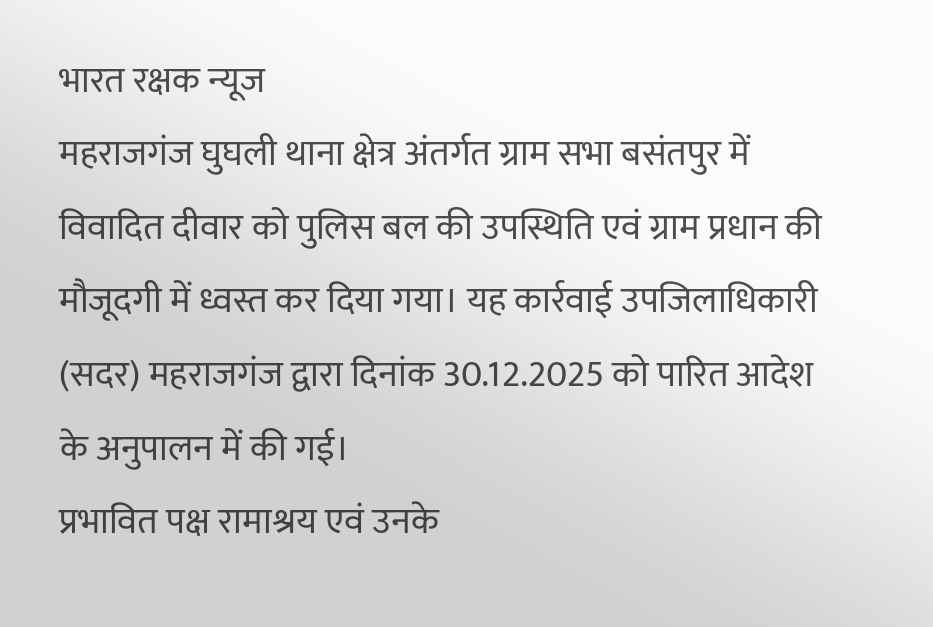भारत रक्षक न्यूज
महराजगंज घुघली थाना क्षेत्र अंतर्गत ग्राम सभा बसंतपुर में विवादित दीवार को पुलिस बल की उपस्थिति एवं ग्राम प्रधान की मौजूदगी में ध्वस्त कर दिया गया। यह कार्रवाई उपजिलाधिकारी (सदर) महराजगंज द्वारा दिनांक 30.12.2025 को पारित आदेश के अनुपालन में की गई।
प्रभावित पक्ष रामाश्रय एवं उनके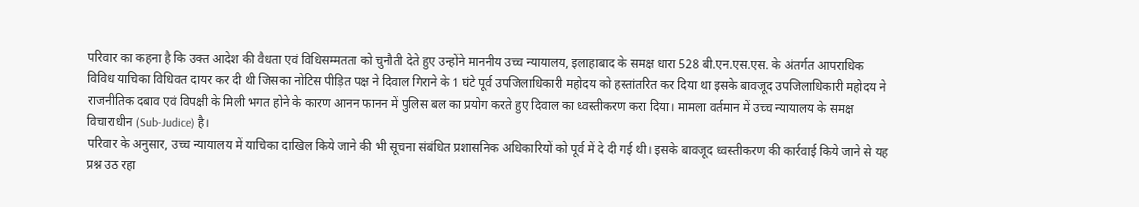परिवार का कहना है कि उक्त आदेश की वैधता एवं विधिसम्मतता को चुनौती देते हुए उन्होंने माननीय उच्च न्यायालय, इलाहाबाद के समक्ष धारा 528 बी.एन.एस.एस. के अंतर्गत आपराधिक विविध याचिका विधिवत दायर कर दी थी जिसका नोटिस पीड़ित पक्ष ने दिवाल गिराने के 1 घंटे पूर्व उपजिलाधिकारी महोदय को हस्तांतरित कर दिया था इसके बावजूद उपजिलाधिकारी महोदय ने राजनीतिक दबाव एवं विपक्षी के मिली भगत होने के कारण आनन फानन में पुलिस बल का प्रयोग करते हुए दिवाल का ध्वस्तीकरण करा दिया। मामला वर्तमान में उच्च न्यायालय के समक्ष विचाराधीन (Sub-Judice) है।
परिवार के अनुसार, उच्च न्यायालय में याचिका दाखिल किये जाने की भी सूचना संबंधित प्रशासनिक अधिकारियों को पूर्व में दे दी गई थी। इसके बावजूद ध्वस्तीकरण की कार्रवाई किये जाने से यह प्रश्न उठ रहा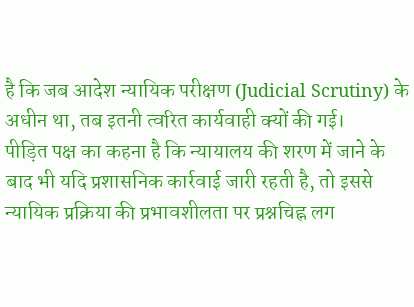है कि जब आदेश न्यायिक परीक्षण (Judicial Scrutiny) के अधीन था, तब इतनी त्वरित कार्यवाही क्यों की गई।
पीड़ित पक्ष का कहना है कि न्यायालय की शरण में जाने के बाद भी यदि प्रशासनिक कार्रवाई जारी रहती है, तो इससे न्यायिक प्रक्रिया की प्रभावशीलता पर प्रश्नचिह्न लग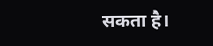सकता है।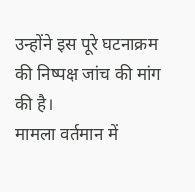उन्होंने इस पूरे घटनाक्रम की निष्पक्ष जांच की मांग की है।
मामला वर्तमान में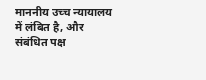माननीय उच्च न्यायालय में लंबित है, और संबंधित पक्ष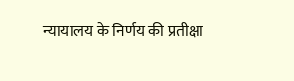न्यायालय के निर्णय की प्रतीक्षा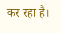कर रहा है।